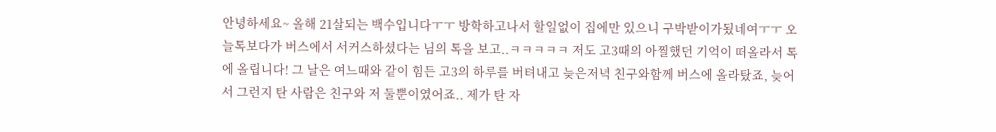안녕하세요~ 올해 21살되는 백수입니다ㅜㅜ 방학하고나서 할일없이 집에만 있으니 구박받이가됬네여ㅜㅜ 오늘톡보다가 버스에서 서커스하셨다는 님의 톡을 보고..ㅋㅋㅋㅋㅋ 저도 고3때의 아찔했던 기억이 떠올라서 톡에 올립니다! 그 날은 여느때와 같이 힘든 고3의 하루를 버텨내고 늦은저녁 친구와함께 버스에 올라탔죠, 늦어서 그런지 탄 사람은 친구와 저 둘뿐이였어죠.. 제가 탄 자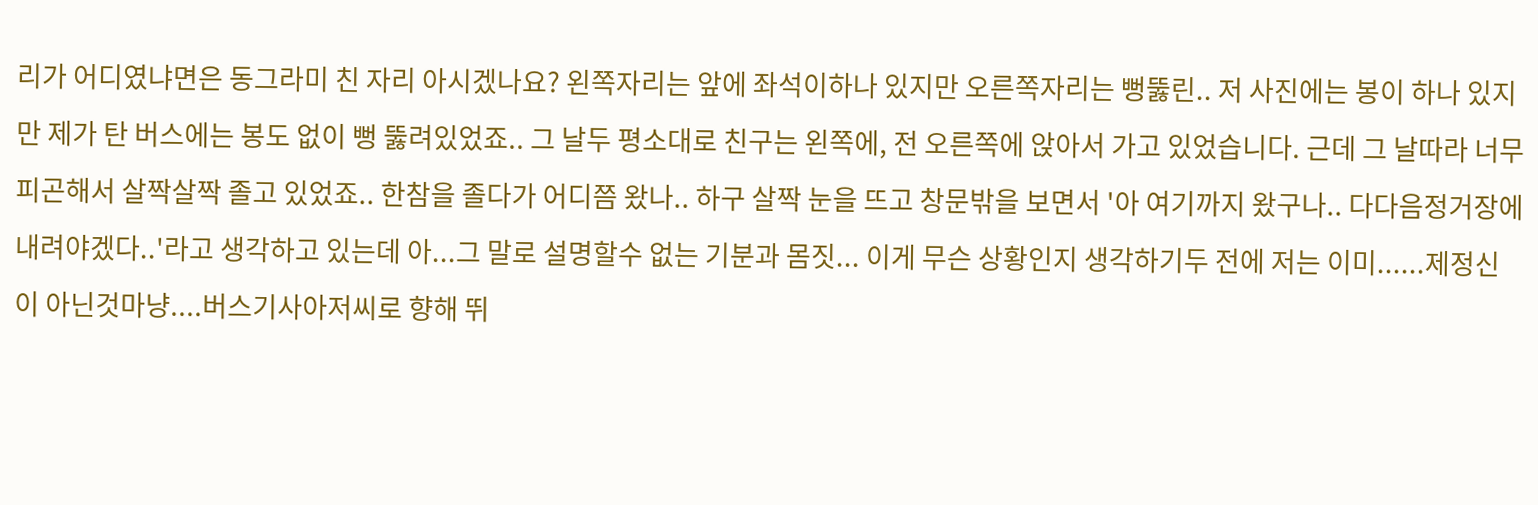리가 어디였냐면은 동그라미 친 자리 아시겠나요? 왼쪽자리는 앞에 좌석이하나 있지만 오른쪽자리는 뻥뚫린.. 저 사진에는 봉이 하나 있지만 제가 탄 버스에는 봉도 없이 뻥 뚫려있었죠.. 그 날두 평소대로 친구는 왼쪽에, 전 오른쪽에 앉아서 가고 있었습니다. 근데 그 날따라 너무 피곤해서 살짝살짝 졸고 있었죠.. 한참을 졸다가 어디쯤 왔나.. 하구 살짝 눈을 뜨고 창문밖을 보면서 '아 여기까지 왔구나.. 다다음정거장에 내려야겠다..'라고 생각하고 있는데 아...그 말로 설명할수 없는 기분과 몸짓... 이게 무슨 상황인지 생각하기두 전에 저는 이미......제정신이 아닌것마냥....버스기사아저씨로 향해 뛰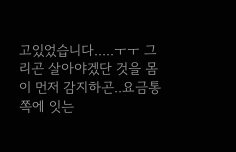고있었습니다.....ㅜㅜ 그리곤 살아야겠단 것을 몸이 먼저 감지하곤..요금통쪽에 잇는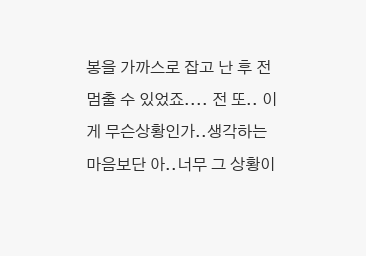봉을 가까스로 잡고 난 후 전 멈출 수 있었죠.... 전 또.. 이게 무슨상황인가..생각하는마음보단 아..너무 그 상황이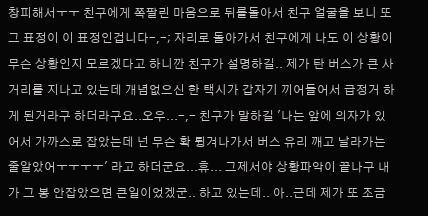창피해서ㅜㅜ 친구에게 쪽팔린 마음으로 뒤를돌아서 친구 얼굴을 보니 또 그 표정이 이 표정인겁니다-,-; 자리로 돌아가서 친구에게 나도 이 상황이 무슨 상황인지 모르겠다고 하니깐 친구가 설명하길.. 제가 탄 버스가 큰 사거리를 지나고 있는데 개념없으신 한 택시가 갑자기 끼어들어서 급정거 하게 된거라구 하더라구요..오우...-,- 친구가 말하길 '나는 앞에 의자가 있어서 가까스로 잡았는데 넌 무슨 확 튕겨나가서 버스 유리 깨고 날라가는줄알았어ㅜㅜㅜㅜ' 라고 하더군요...휴... 그제서야 상황파악이 끝나구 내가 그 봉 안잡았으면 큰일이었겠군.. 하고 있는데.. 아..근데 제가 또 조금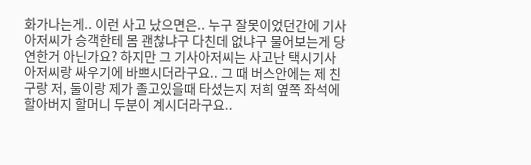화가나는게.. 이런 사고 났으면은.. 누구 잘못이었던간에 기사아저씨가 승객한테 몸 괜찮냐구 다친데 없냐구 물어보는게 당연한거 아닌가요? 하지만 그 기사아저씨는 사고난 택시기사 아저씨랑 싸우기에 바쁘시더라구요.. 그 때 버스안에는 제 친구랑 저, 둘이랑 제가 졸고있을때 타셨는지 저희 옆쪽 좌석에 할아버지 할머니 두분이 계시더라구요..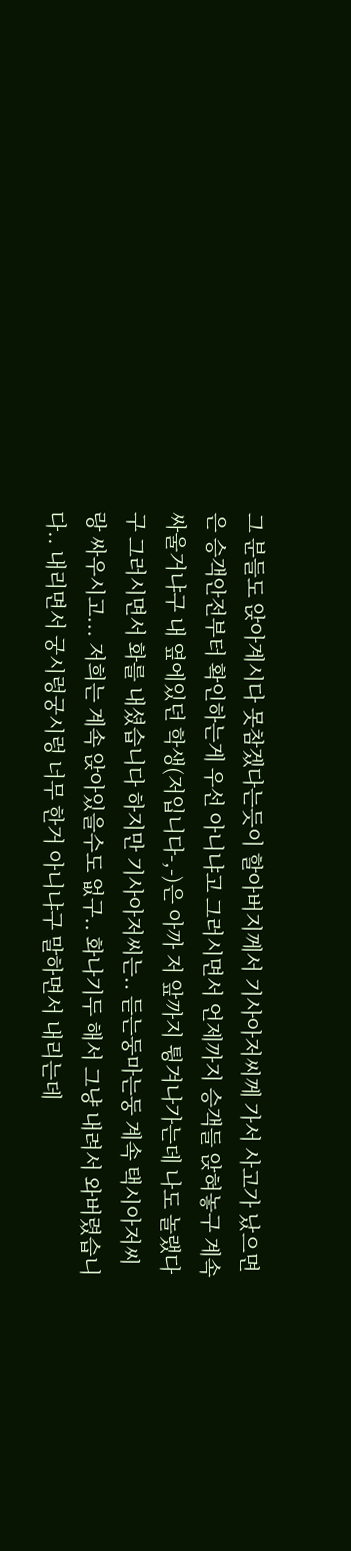그 분들도 앉아계시다 못참겠다는듯이 할아버지께서 기사아저씨께 가서 사고가 났으면은 승객안전부터 확인하는게 우선 아니냐고 그러시면서 언제까지 승객들 앉혀놓구 계속 싸울거냐구 내 옆에있던 학생(저입니다-,-)은 아까 저 앞까지 튕겨나가는데 나도 놀랬다구 그러시면서 화를 내셨습니다 하지만 기사아저씨는.. 듣는둥마는둥 계속 택시아저씨랑 싸우시고... 저희는 계속 앉아있을수도 없구.. 화나기두 해서 그냥 내려서 와버렸습니다.. 내리면서 궁시렁궁시렁 너무 한거 아니냐구 말하면서 내리는데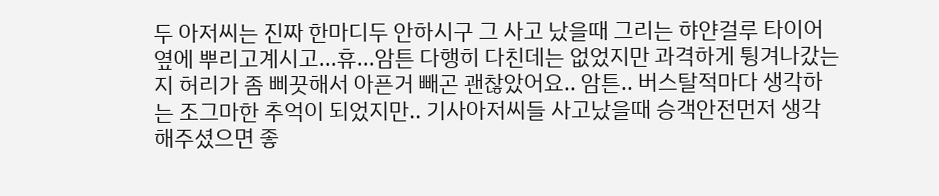두 아저씨는 진짜 한마디두 안하시구 그 사고 났을때 그리는 햐얀걸루 타이어옆에 뿌리고계시고...휴...암튼 다행히 다친데는 없었지만 과격하게 튕겨나갔는지 허리가 좀 삐끗해서 아픈거 빼곤 괜찮았어요.. 암튼.. 버스탈적마다 생각하는 조그마한 추억이 되었지만.. 기사아저씨들 사고났을때 승객안전먼저 생각해주셨으면 좋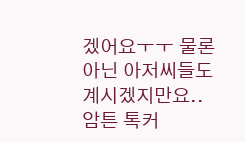겠어요ㅜㅜ 물론 아닌 아저씨들도 계시겠지만요.. 암튼 톡커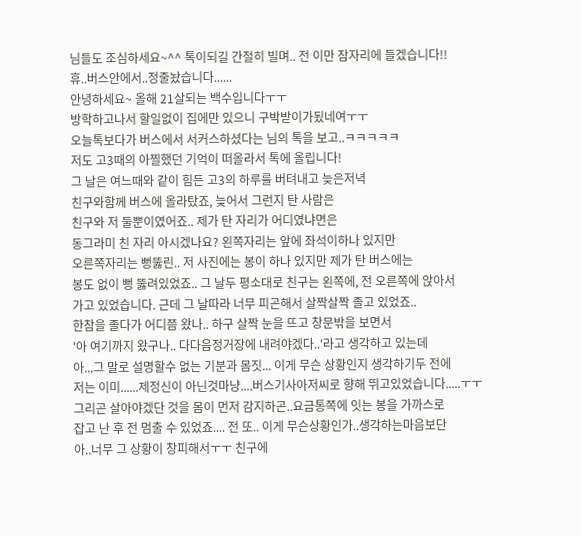님들도 조심하세요~^^ 톡이되길 간절히 빌며.. 전 이만 잠자리에 들겠습니다!!
휴..버스안에서..정줄놨습니다......
안녕하세요~ 올해 21살되는 백수입니다ㅜㅜ
방학하고나서 할일없이 집에만 있으니 구박받이가됬네여ㅜㅜ
오늘톡보다가 버스에서 서커스하셨다는 님의 톡을 보고..ㅋㅋㅋㅋㅋ
저도 고3때의 아찔했던 기억이 떠올라서 톡에 올립니다!
그 날은 여느때와 같이 힘든 고3의 하루를 버텨내고 늦은저녁
친구와함께 버스에 올라탔죠, 늦어서 그런지 탄 사람은
친구와 저 둘뿐이였어죠.. 제가 탄 자리가 어디였냐면은
동그라미 친 자리 아시겠나요? 왼쪽자리는 앞에 좌석이하나 있지만
오른쪽자리는 뻥뚫린.. 저 사진에는 봉이 하나 있지만 제가 탄 버스에는
봉도 없이 뻥 뚫려있었죠.. 그 날두 평소대로 친구는 왼쪽에, 전 오른쪽에 앉아서
가고 있었습니다. 근데 그 날따라 너무 피곤해서 살짝살짝 졸고 있었죠..
한참을 졸다가 어디쯤 왔나.. 하구 살짝 눈을 뜨고 창문밖을 보면서
'아 여기까지 왔구나.. 다다음정거장에 내려야겠다..'라고 생각하고 있는데
아...그 말로 설명할수 없는 기분과 몸짓... 이게 무슨 상황인지 생각하기두 전에
저는 이미......제정신이 아닌것마냥....버스기사아저씨로 향해 뛰고있었습니다.....ㅜㅜ
그리곤 살아야겠단 것을 몸이 먼저 감지하곤..요금통쪽에 잇는 봉을 가까스로
잡고 난 후 전 멈출 수 있었죠.... 전 또.. 이게 무슨상황인가..생각하는마음보단
아..너무 그 상황이 창피해서ㅜㅜ 친구에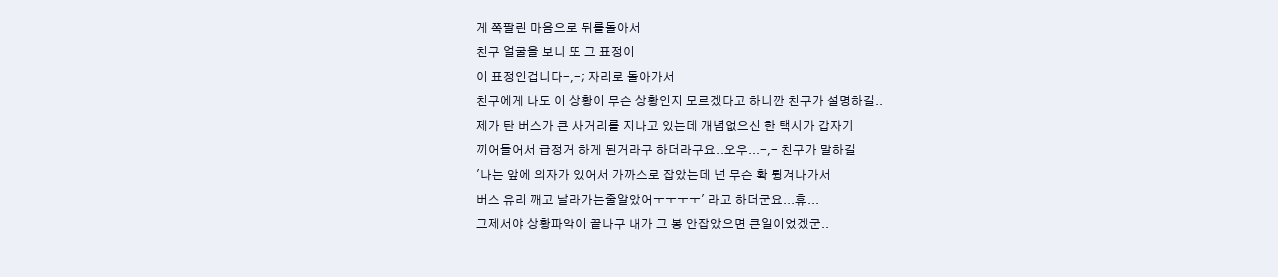게 쪽팔린 마음으로 뒤를돌아서
친구 얼굴을 보니 또 그 표정이
이 표정인겁니다-,-; 자리로 돌아가서
친구에게 나도 이 상황이 무슨 상황인지 모르겠다고 하니깐 친구가 설명하길..
제가 탄 버스가 큰 사거리를 지나고 있는데 개념없으신 한 택시가 갑자기
끼어들어서 급정거 하게 된거라구 하더라구요..오우...-,- 친구가 말하길
'나는 앞에 의자가 있어서 가까스로 잡았는데 넌 무슨 확 튕겨나가서
버스 유리 깨고 날라가는줄알았어ㅜㅜㅜㅜ' 라고 하더군요...휴...
그제서야 상황파악이 끝나구 내가 그 봉 안잡았으면 큰일이었겠군..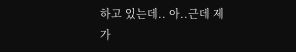하고 있는데.. 아..근데 제가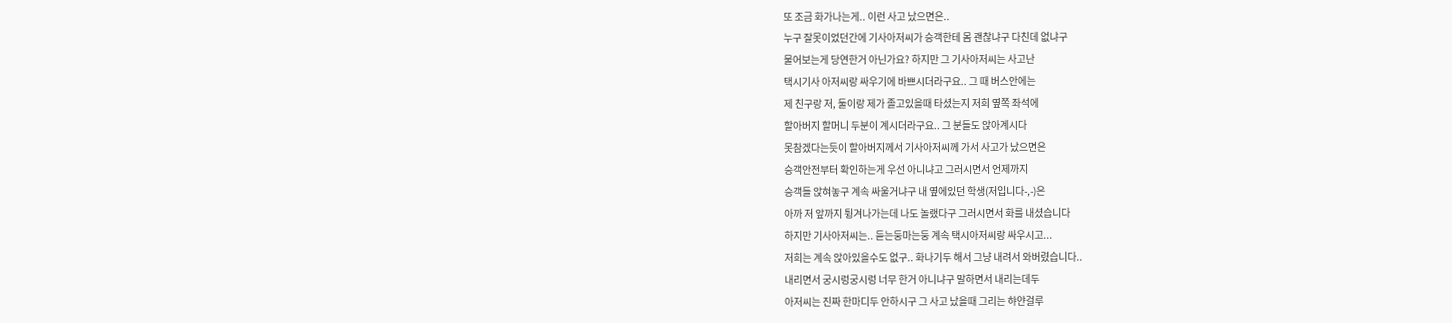또 조금 화가나는게.. 이런 사고 났으면은..
누구 잘못이었던간에 기사아저씨가 승객한테 몸 괜찮냐구 다친데 없냐구
물어보는게 당연한거 아닌가요? 하지만 그 기사아저씨는 사고난
택시기사 아저씨랑 싸우기에 바쁘시더라구요.. 그 때 버스안에는
제 친구랑 저, 둘이랑 제가 졸고있을때 타셨는지 저희 옆쪽 좌석에
할아버지 할머니 두분이 계시더라구요.. 그 분들도 앉아계시다
못참겠다는듯이 할아버지께서 기사아저씨께 가서 사고가 났으면은
승객안전부터 확인하는게 우선 아니냐고 그러시면서 언제까지
승객들 앉혀놓구 계속 싸울거냐구 내 옆에있던 학생(저입니다-,-)은
아까 저 앞까지 튕겨나가는데 나도 놀랬다구 그러시면서 화를 내셨습니다
하지만 기사아저씨는.. 듣는둥마는둥 계속 택시아저씨랑 싸우시고...
저희는 계속 앉아있을수도 없구.. 화나기두 해서 그냥 내려서 와버렸습니다..
내리면서 궁시렁궁시렁 너무 한거 아니냐구 말하면서 내리는데두
아저씨는 진짜 한마디두 안하시구 그 사고 났을때 그리는 햐얀걸루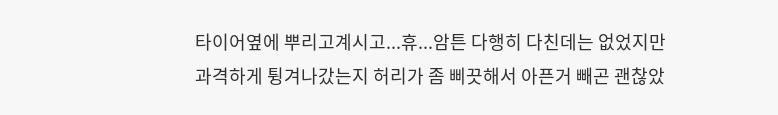타이어옆에 뿌리고계시고...휴...암튼 다행히 다친데는 없었지만
과격하게 튕겨나갔는지 허리가 좀 삐끗해서 아픈거 빼곤 괜찮았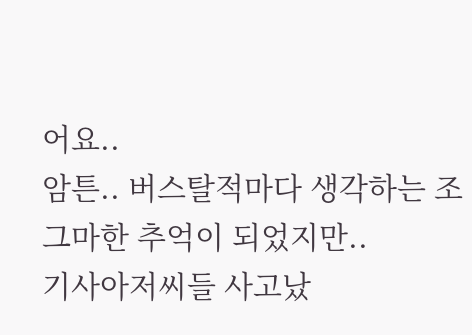어요..
암튼.. 버스탈적마다 생각하는 조그마한 추억이 되었지만..
기사아저씨들 사고났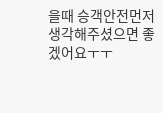을때 승객안전먼저 생각해주셨으면 좋겠어요ㅜㅜ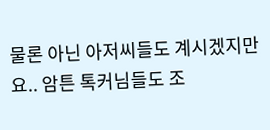물론 아닌 아저씨들도 계시겠지만요.. 암튼 톡커님들도 조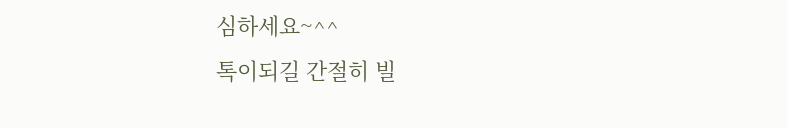심하세요~^^
톡이되길 간절히 빌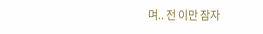며.. 전 이만 잠자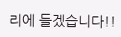리에 들겠습니다!!